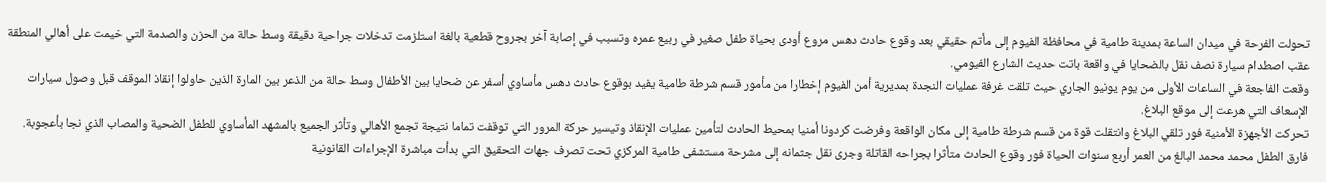تحولت الفرحة في ميدان الساعة بمدينة طامية في محافظة الفيوم إلى مأتم حقيقي بعد وقوع حادث دهس مروع أودى بحياة طفل صغير في ربيع عمره وتسبب في إصابة آخر بجروح قطعية بالغة استلزمت تدخلات جراحية دقيقة وسط حالة من الحزن والصدمة التي خيمت على أهالي المنطقة عقب اصطدام سيارة نصف نقل بالضحايا في واقعة باتت حديث الشارع الفيومي.
وقعت الفاجعة في الساعات الأولى من يوم يونيو الجاري حيث تلقت غرفة عمليات النجدة بمديرية أمن الفيوم إخطارا من مأمور قسم شرطة طامية يفيد بوقوع حادث دهس مأساوي أسفر عن ضحايا بين الأطفال وسط حالة من الذعر بين المارة الذين حاولوا إنقاذ الموقف قبل وصول سيارات الإسعاف التي هرعت إلى موقع البلاغ.
تحركت الأجهزة الأمنية فور تلقي البلاغ وانتقلت قوة من قسم شرطة طامية إلى مكان الواقعة وفرضت كردونا أمنيا بمحيط الحادث لتأمين عمليات الإنقاذ وتيسير حركة المرور التي توقفت تماما نتيجة تجمع الأهالي وتأثر الجميع بالمشهد المأساوي للطفل الضحية والمصاب الذي نجا بأعجوبة.
فارق الطفل محمد محمد البالغ من العمر أربع سنوات الحياة فور وقوع الحادث متأثرا بجراحه القاتلة وجرى نقل جثمانه إلى مشرحة مستشفى طامية المركزي تحت تصرف جهات التحقيق التي بدأت مباشرة الإجراءات القانونية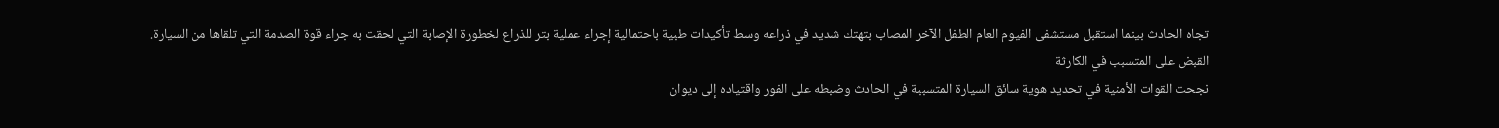تجاه الحادث بينما استقبل مستشفى الفيوم العام الطفل الآخر المصاب بتهتك شديد في ذراعه وسط تأكيدات طبية باحتمالية إجراء عملية بتر للذراع لخطورة الإصابة التي لحقت به جراء قوة الصدمة التي تلقاها من السيارة.
القبض على المتسبب في الكارثة
نجحت القوات الأمنية في تحديد هوية سائق السيارة المتسببة في الحادث وضبطه على الفور واقتياده إلى ديوان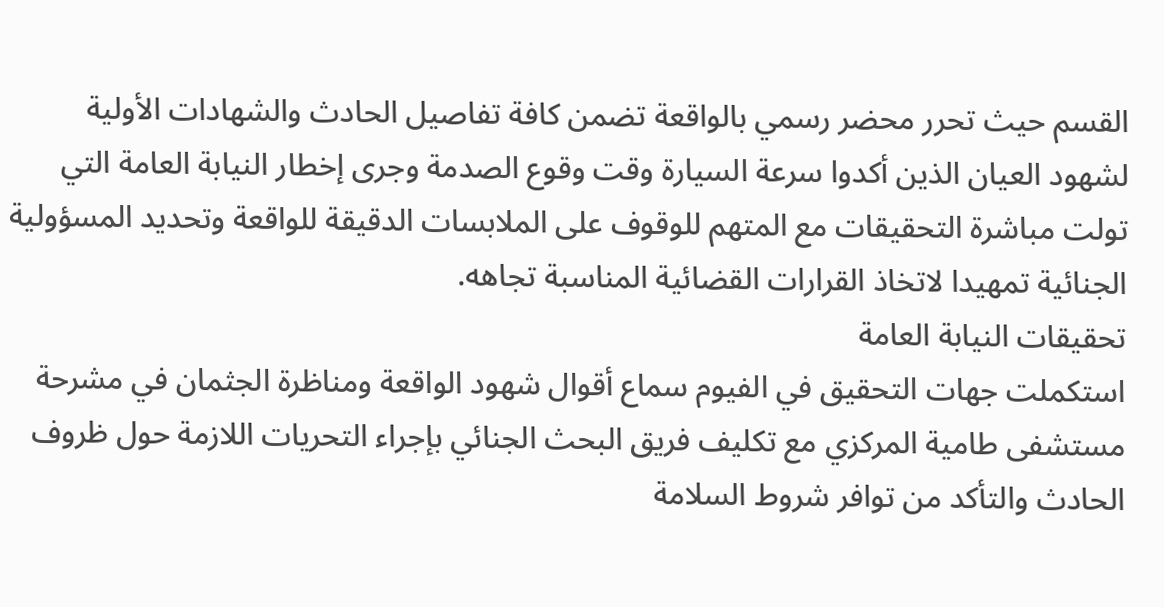القسم حيث تحرر محضر رسمي بالواقعة تضمن كافة تفاصيل الحادث والشهادات الأولية لشهود العيان الذين أكدوا سرعة السيارة وقت وقوع الصدمة وجرى إخطار النيابة العامة التي تولت مباشرة التحقيقات مع المتهم للوقوف على الملابسات الدقيقة للواقعة وتحديد المسؤولية الجنائية تمهيدا لاتخاذ القرارات القضائية المناسبة تجاهه.
تحقيقات النيابة العامة
استكملت جهات التحقيق في الفيوم سماع أقوال شهود الواقعة ومناظرة الجثمان في مشرحة مستشفى طامية المركزي مع تكليف فريق البحث الجنائي بإجراء التحريات اللازمة حول ظروف الحادث والتأكد من توافر شروط السلامة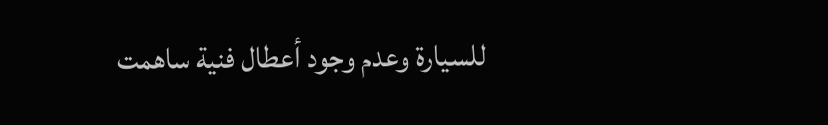للسيارة وعدم وجود أعطال فنية ساهمت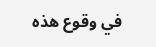في وقوع هذه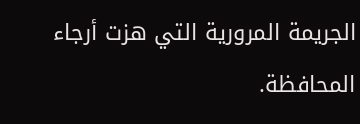الجريمة المرورية التي هزت أرجاء المحافظة.